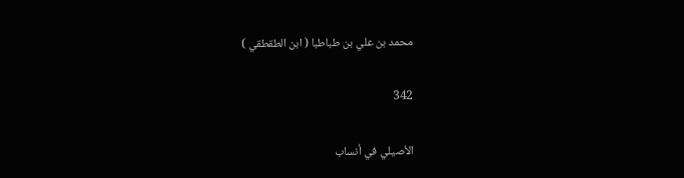محمد بن علي بن طباطبا ( ابن الطقطقي )

342

الأصيلي في أنساب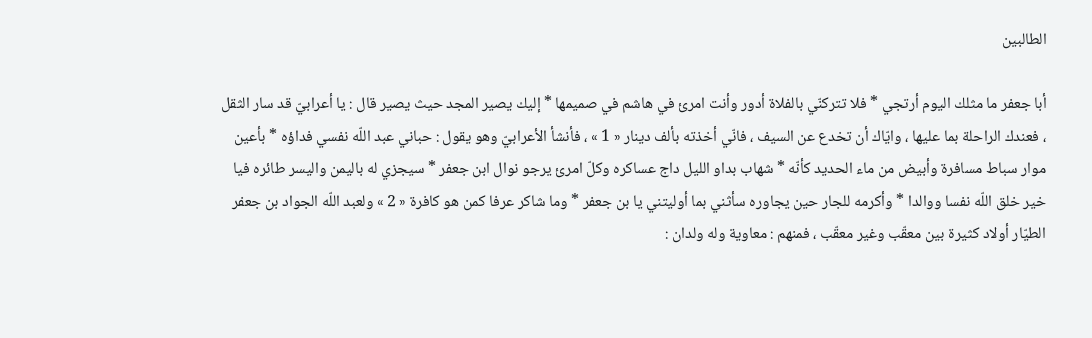الطالبين

أبا جعفر ما مثلك اليوم أرتجي * فلا تتركنّي بالفلاة أدور وأنت امرئ في هاشم في صميمها * إليك يصير المجد حيث يصير قال : يا أعرابيّ قد سار الثقل ، فعندك الراحلة بما عليها ، وايّاك أن تخدع عن السيف ، فانّي أخذته بألف دينار « 1 » ، فأنشأ الأعرابيّ وهو يقول : حباني عبد اللّه نفسي فداؤه * بأعين موار سباط مسافرة وأبيض من ماء الحديد كأنّه * شهاب بداو الليل داج عساكره وكلّ امرئ يرجو نوال ابن جعفر * سيجزي له باليمن واليسر طائره فيا خير خلق اللّه نفسا ووالدا * وأكرمه للجار حين يجاوره سأثني بما أوليتني يا بن جعفر * وما شاكر عرفا كمن هو كافرة « 2 » ولعبد اللّه الجواد بن جعفر الطيّار أولاد كثيرة بين معقّب وغير معقّب ، فمنهم : معاوية وله ولدان :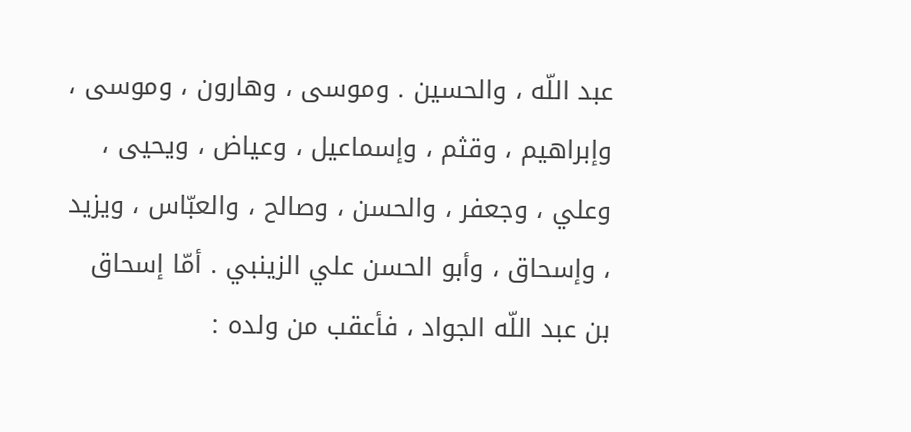عبد اللّه ، والحسين . وموسى ، وهارون ، وموسى ، وإبراهيم ، وقثم ، وإسماعيل ، وعياض ، ويحيى ، وعلي ، وجعفر ، والحسن ، وصالح ، والعبّاس ، ويزيد ، وإسحاق ، وأبو الحسن علي الزينبي . أمّا إسحاق بن عبد اللّه الجواد ، فأعقب من ولده :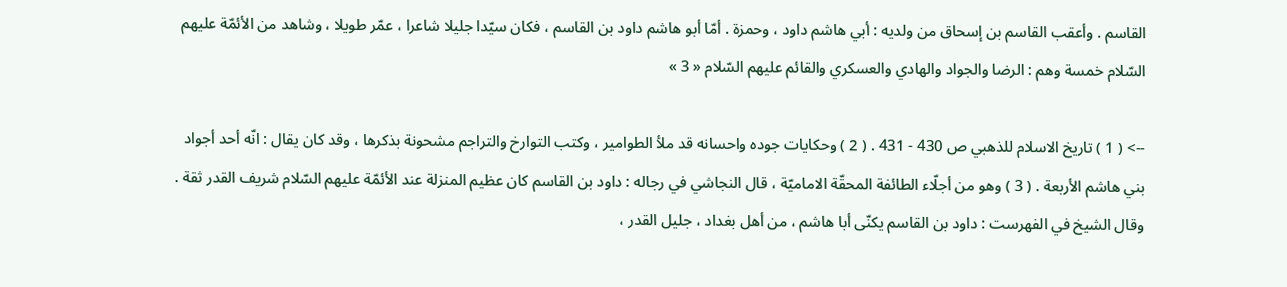القاسم . وأعقب القاسم بن إسحاق من ولديه : أبي هاشم داود ، وحمزة . أمّا أبو هاشم داود بن القاسم ، فكان سيّدا جليلا شاعرا ، عمّر طويلا ، وشاهد من الأئمّة عليهم السّلام خمسة وهم : الرضا والجواد والهادي والعسكري والقائم عليهم السّلام « 3 »

--> ( 1 ) تاريخ الاسلام للذهبي ص 430 - 431 . ( 2 ) وحكايات جوده واحسانه قد ملأ الطوامير ، وكتب التوارخ والتراجم مشحونة بذكرها ، وقد كان يقال : انّه أحد أجواد بني هاشم الأربعة . ( 3 ) وهو من أجلّاء الطائفة المحقّة الاماميّة ، قال النجاشي في رجاله : داود بن القاسم كان عظيم المنزلة عند الأئمّة عليهم السّلام شريف القدر ثقة . وقال الشيخ في الفهرست : داود بن القاسم يكنّى أبا هاشم ، من أهل بغداد ، جليل القدر ،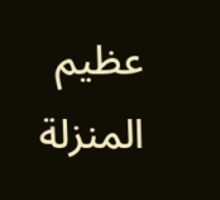عظيم المنزلة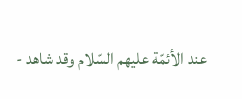عند الأئمّة عليهم السّلام وقد شاهد -